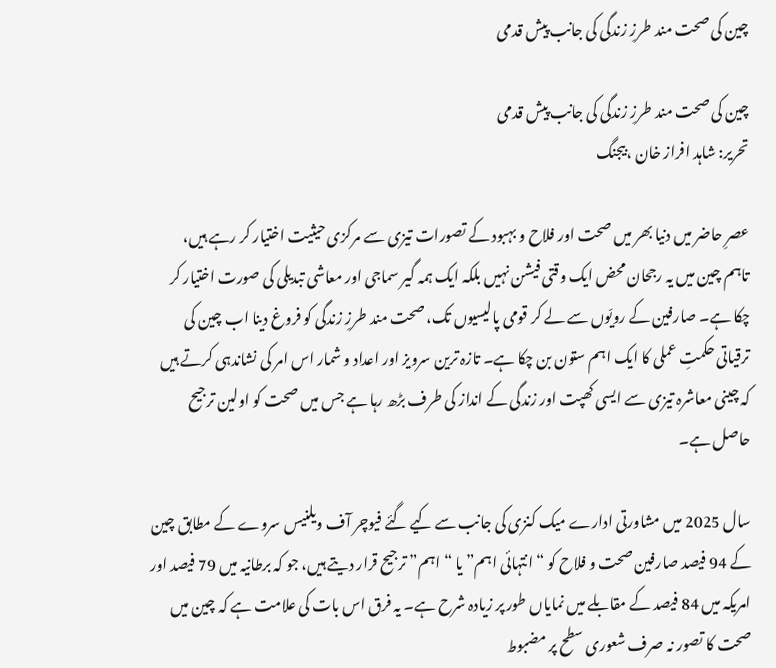چین کی صحت مند طرزِ زندگی کی جانب پیش قدمی

چین کی صحت مند طرزِ زندگی کی جانب پیش قدمی
تحریر: شاہد افراز خان ،بیجنگ

عصرِ حاضر میں دنیا بھر میں صحت اور فلاح و بہبود کے تصورات تیزی سے مرکزی حیثیت اختیار کر رہے ہیں، تاہم چین میں یہ رجحان محض ایک وقتی فیشن نہیں بلکہ ایک ہمہ گیر سماجی اور معاشی تبدیلی کی صورت اختیار کر چکا ہے۔ صارفین کے رویّوں سے لے کر قومی پالیسیوں تک، صحت مند طرزِ زندگی کو فروغ دینا اب چین کی ترقیاتی حکمتِ عملی کا ایک اہم ستون بن چکا ہے۔ تازہ ترین سرویز اور اعداد و شمار اس امر کی نشاندہی کرتے ہیں کہ چینی معاشرہ تیزی سے ایسی کھپت اور زندگی کے انداز کی طرف بڑھ رہا ہے جس میں صحت کو اولین ترجیح حاصل ہے۔

سال 2025 میں مشاورتی ادارے میک کنزی کی جانب سے کیے گئے فیوچر آف ویلنیس سروے کے مطابق چین کے 94 فیصد صارفین صحت و فلاح کو “انتہائی اہم” یا “اہم” ترجیح قرار دیتے ہیں، جو کہ برطانیہ میں 79 فیصد اور امریکہ میں 84 فیصد کے مقابلے میں نمایاں طور پر زیادہ شرح ہے۔ یہ فرق اس بات کی علامت ہے کہ چین میں صحت کا تصور نہ صرف شعوری سطح پر مضبوط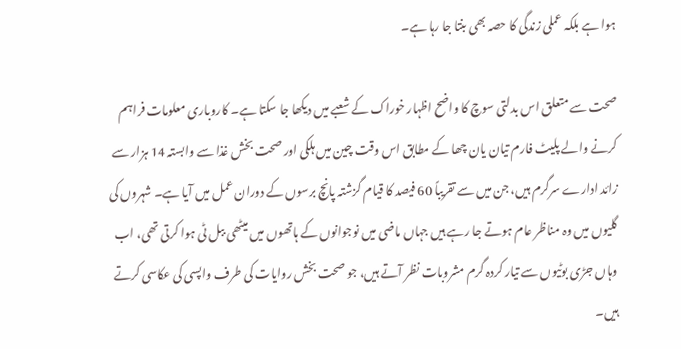ہوا ہے بلکہ عملی زندگی کا حصہ بھی بنتا جا رہا ہے۔

صحت سے متعلق اس بدلتی سوچ کا واضح اظہار خوراک کے شعبے میں دیکھا جا سکتا ہے۔ کاروباری معلومات فراہم کرنے والے پلیٹ فارم تیان یان چھا کے مطابق اس وقت چین میں ہلکی اور صحت بخش غذا سے وابستہ 14 ہزار سے زائد ادارے سرگرم ہیں، جن میں سے تقریباً 60 فیصد کا قیام گزشتہ پانچ برسوں کے دوران عمل میں آیا ہے۔ شہروں کی گلیوں میں وہ مناظر عام ہوتے جا رہے ہیں جہاں ماضی میں نوجوانوں کے ہاتھوں میں میٹھی ببل ٹی ہوا کرتی تھی، اب وہاں جڑی بوٹیوں سے تیار کردہ گرم مشروبات نظر آتے ہیں، جو صحت بخش روایات کی طرف واپسی کی عکاسی کرتے ہیں۔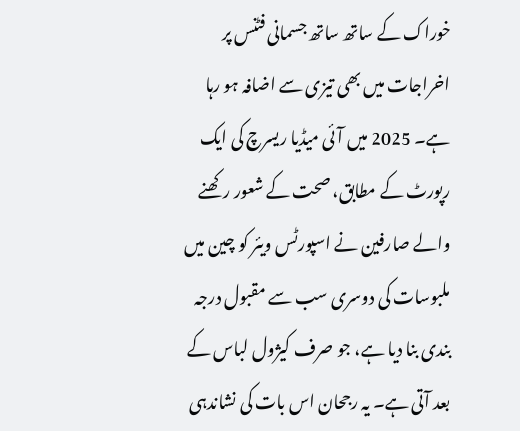خوراک کے ساتھ ساتھ جسمانی فٹنس پر اخراجات میں بھی تیزی سے اضافہ ہو رہا ہے۔ 2025 میں آئی میڈیا ریسرچ کی ایک رپورٹ کے مطابق، صحت کے شعور رکھنے والے صارفین نے اسپورٹس ویئر کو چین میں ملبوسات کی دوسری سب سے مقبول درجہ بندی بنا دیا ہے، جو صرف کیژول لباس کے بعد آتی ہے۔ یہ رجحان اس بات کی نشاندہی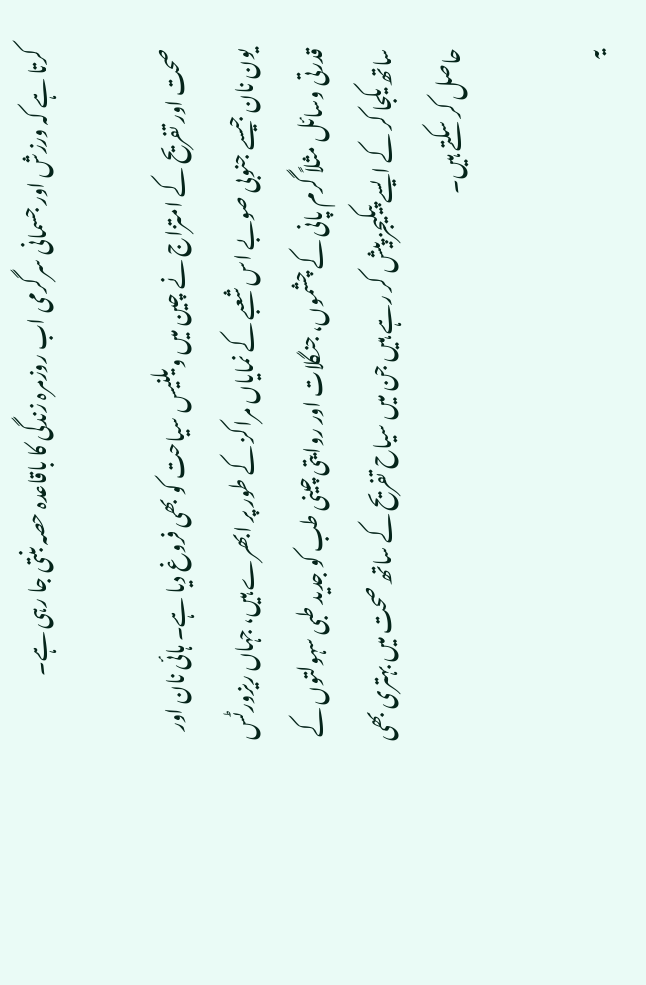کرتا ہے کہ ورزش اور جسمانی سرگرمی اب روزمرہ زندگی کا باقاعدہ حصہ بنتی جا رہی ہے۔

صحت اور تفریح کے امتزاج نے چین میں ویلنیس سیاحت کو بھی فروغ دیا ہے۔ ہائی نان اور یون نان جیسے جنوبی صوبے اس شعبے کے نمایاں مراکز کے طور پر ابھرے ہیں، جہاں ریزورٹس قدرتی وسائل مثلاً گرم پانی کے چشموں، جنگلات اور روایتی چینی طب کو جدید طبی سہولتوں کے ساتھ یکجا کر کے ایسے پیکیجز پیش کر رہے ہیں جن میں سیاح تفریح کے ساتھ صحت میں بہتری بھی حاصل کر سکتے ہیں۔

یہ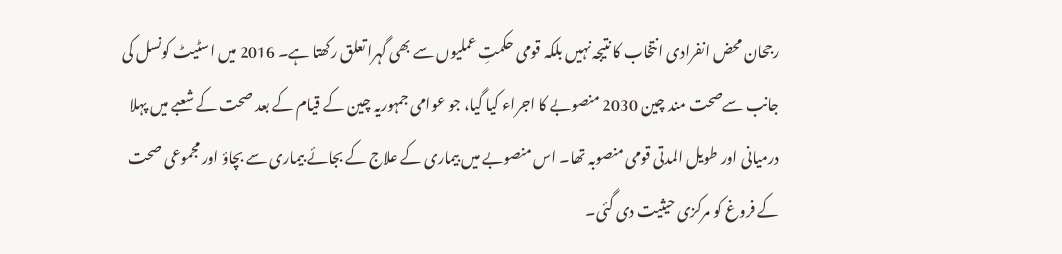رجحان محض انفرادی انتخاب کا نتیجہ نہیں بلکہ قومی حکمتِ عملیوں سے بھی گہرا تعلق رکھتا ہے۔ 2016 میں اسٹیٹ کونسل کی جانب سےصحت مند چین 2030 منصوبے کا اجراء کیا گیا، جو عوامی جمہوریہ چین کے قیام کے بعد صحت کے شعبے میں پہلا درمیانی اور طویل المدتی قومی منصوبہ تھا۔ اس منصوبے میں بیماری کے علاج کے بجائے بیماری سے بچاؤ اور مجموعی صحت کے فروغ کو مرکزی حیثیت دی گئی۔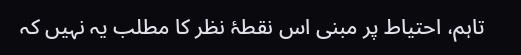تاہم، احتیاط پر مبنی اس نقطۂ نظر کا مطلب یہ نہیں کہ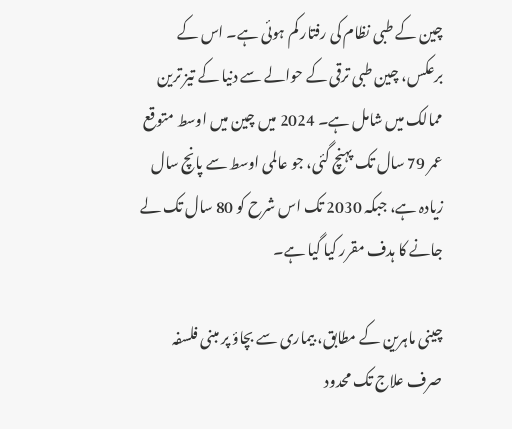چین کے طبی نظام کی رفتار کم ہوئی ہے۔ اس کے برعکس، چین طبی ترقی کے حوالے سے دنیا کے تیز ترین ممالک میں شامل ہے۔ 2024 میں چین میں اوسط متوقع عمر 79 سال تک پہنچ گئی، جو عالمی اوسط سے پانچ سال زیادہ ہے، جبکہ 2030 تک اس شرح کو 80 سال تک لے جانے کا ہدف مقرر کیا گیا ہے۔

چینی ماہرین کے مطابق، بیماری سے بچاؤ پر مبنی فلسفہ صرف علاج تک محدود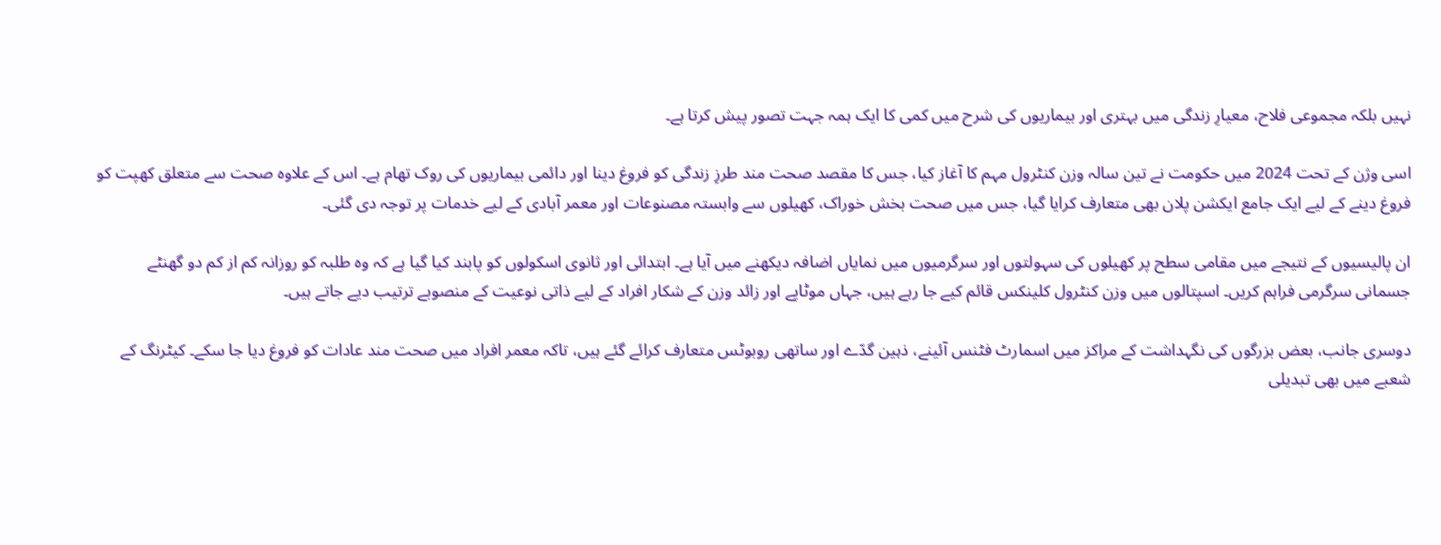نہیں بلکہ مجموعی فلاح، معیارِ زندگی میں بہتری اور بیماریوں کی شرح میں کمی کا ایک ہمہ جہت تصور پیش کرتا ہے۔

اسی وژن کے تحت 2024 میں حکومت نے تین سالہ وزن کنٹرول مہم کا آغاز کیا، جس کا مقصد صحت مند طرزِ زندگی کو فروغ دینا اور دائمی بیماریوں کی روک تھام ہے۔ اس کے علاوہ صحت سے متعلق کھپت کو فروغ دینے کے لیے ایک جامع ایکشن پلان بھی متعارف کرایا گیا، جس میں صحت بخش خوراک، کھیلوں سے وابستہ مصنوعات اور معمر آبادی کے لیے خدمات پر توجہ دی گئی۔

ان پالیسیوں کے نتیجے میں مقامی سطح پر کھیلوں کی سہولتوں اور سرگرمیوں میں نمایاں اضافہ دیکھنے میں آیا ہے۔ ابتدائی اور ثانوی اسکولوں کو پابند کیا گیا ہے کہ وہ طلبہ کو روزانہ کم از کم دو گھنٹے جسمانی سرگرمی فراہم کریں۔ اسپتالوں میں وزن کنٹرول کلینکس قائم کیے جا رہے ہیں، جہاں موٹاپے اور زائد وزن کے شکار افراد کے لیے ذاتی نوعیت کے منصوبے ترتیب دیے جاتے ہیں۔

دوسری جانب، بعض بزرگوں کی نگہداشت کے مراکز میں اسمارٹ فٹنس آئینے، ذہین گدّے اور ساتھی روبوٹس متعارف کرائے گئے ہیں، تاکہ معمر افراد میں صحت مند عادات کو فروغ دیا جا سکے۔ کیٹرنگ کے شعبے میں بھی تبدیلی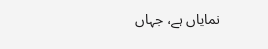نمایاں ہے، جہاں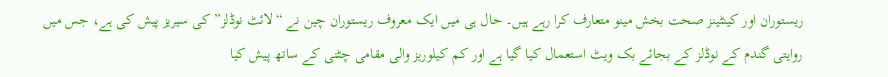ریستوران اور کینٹینز صحت بخش مینو متعارف کرا رہے ہیں۔ حال ہی میں ایک معروف ریستوران چین نے “لائٹ نوڈلز” کی سیریز پیش کی ہے، جس میں روایتی گندم کے نوڈلز کے بجائے بک ویٹ استعمال کیا گیا ہے اور کم کیلوریز والی مقامی چٹنی کے ساتھ پیش کیا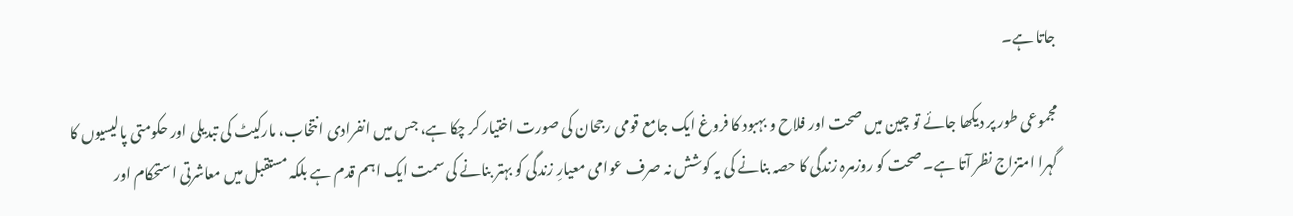جاتا ہے۔

مجموعی طور پر دیکھا جائے تو چین میں صحت اور فلاح و بہبود کا فروغ ایک جامع قومی رجحان کی صورت اختیار کر چکا ہے، جس میں انفرادی انتخاب، مارکیٹ کی تبدیلی اور حکومتی پالیسیوں کا گہرا امتزاج نظر آتا ہے۔ صحت کو روزمرہ زندگی کا حصہ بنانے کی یہ کوشش نہ صرف عوامی معیارِ زندگی کو بہتر بنانے کی سمت ایک اہم قدم ہے بلکہ مستقبل میں معاشرتی استحکام اور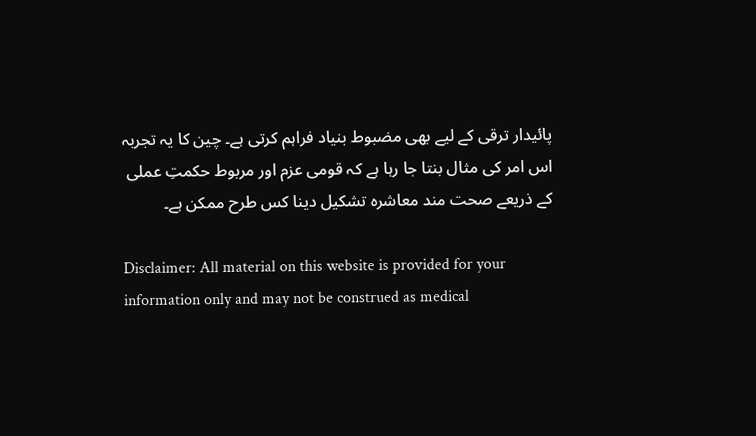پائیدار ترقی کے لیے بھی مضبوط بنیاد فراہم کرتی ہے۔ چین کا یہ تجربہ اس امر کی مثال بنتا جا رہا ہے کہ قومی عزم اور مربوط حکمتِ عملی کے ذریعے صحت مند معاشرہ تشکیل دینا کس طرح ممکن ہے۔

Disclaimer: All material on this website is provided for your information only and may not be construed as medical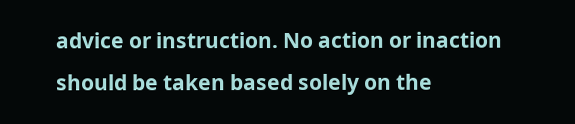advice or instruction. No action or inaction should be taken based solely on the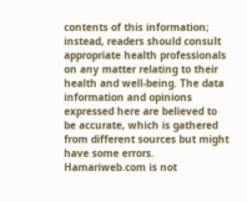contents of this information; instead, readers should consult appropriate health professionals on any matter relating to their health and well-being. The data information and opinions expressed here are believed to be accurate, which is gathered from different sources but might have some errors. Hamariweb.com is not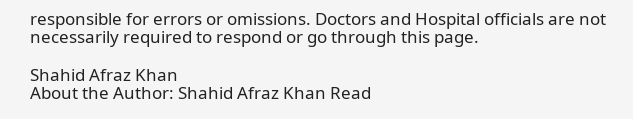responsible for errors or omissions. Doctors and Hospital officials are not necessarily required to respond or go through this page.

Shahid Afraz Khan
About the Author: Shahid Afraz Khan Read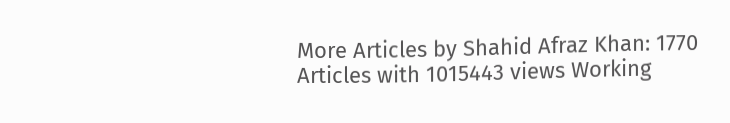More Articles by Shahid Afraz Khan: 1770 Articles with 1015443 views Working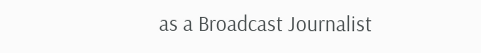as a Broadcast Journalist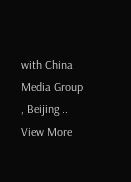with China Media Group , Beijing .. View More